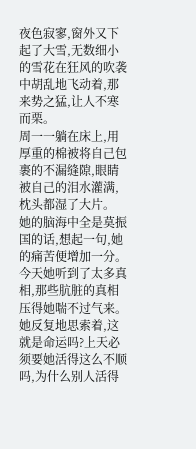夜色寂寥,窗外又下起了大雪,无数细小的雪花在狂风的吹袭中胡乱地飞动着,那来势之猛,让人不寒而栗。
周一一躺在床上,用厚重的棉被将自己包裹的不漏缝隙,眼睛被自己的泪水灌满,枕头都湿了大片。
她的脑海中全是莫振国的话,想起一句,她的痛苦便增加一分。今天她听到了太多真相,那些肮脏的真相压得她喘不过气来。
她反复地思索着,这就是命运吗?上天必须要她活得这么不顺吗,为什么别人活得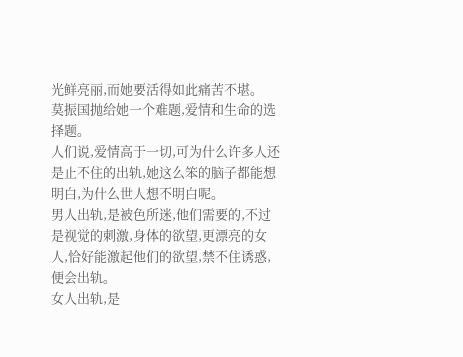光鲜亮丽,而她要活得如此痛苦不堪。
莫振国抛给她一个难题,爱情和生命的选择题。
人们说,爱情高于一切,可为什么许多人还是止不住的出轨,她这么笨的脑子都能想明白,为什么世人想不明白呢。
男人出轨,是被色所迷,他们需要的,不过是视觉的刺激,身体的欲望,更漂亮的女人,恰好能激起他们的欲望,禁不住诱惑,便会出轨。
女人出轨,是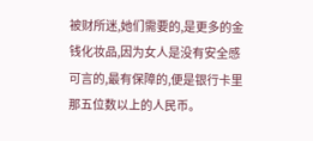被财所迷,她们需要的,是更多的金钱化妆品,因为女人是没有安全感可言的,最有保障的,便是银行卡里那五位数以上的人民币。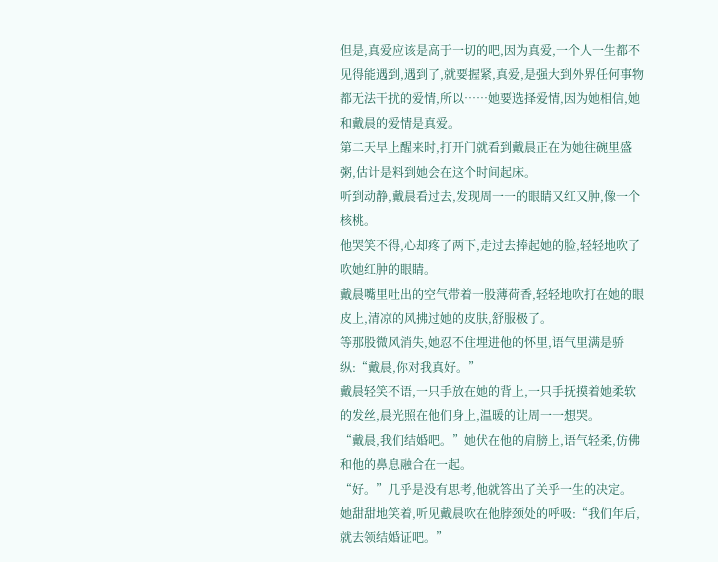但是,真爱应该是高于一切的吧,因为真爱,一个人一生都不见得能遇到,遇到了,就要握紧,真爱,是强大到外界任何事物都无法干扰的爱情,所以……她要选择爱情,因为她相信,她和戴晨的爱情是真爱。
第二天早上醒来时,打开门就看到戴晨正在为她往碗里盛粥,估计是料到她会在这个时间起床。
听到动静,戴晨看过去,发现周一一的眼睛又红又肿,像一个核桃。
他哭笑不得,心却疼了两下,走过去捧起她的脸,轻轻地吹了吹她红肿的眼睛。
戴晨嘴里吐出的空气带着一股薄荷香,轻轻地吹打在她的眼皮上,清凉的风拂过她的皮肤,舒服极了。
等那股微风消失,她忍不住埋进他的怀里,语气里满是骄纵:“戴晨,你对我真好。”
戴晨轻笑不语,一只手放在她的背上,一只手抚摸着她柔软的发丝,晨光照在他们身上,温暖的让周一一想哭。
“戴晨,我们结婚吧。”她伏在他的肩膀上,语气轻柔,仿佛和他的鼻息融合在一起。
“好。”几乎是没有思考,他就答出了关乎一生的决定。
她甜甜地笑着,听见戴晨吹在他脖颈处的呼吸:“我们年后,就去领结婚证吧。”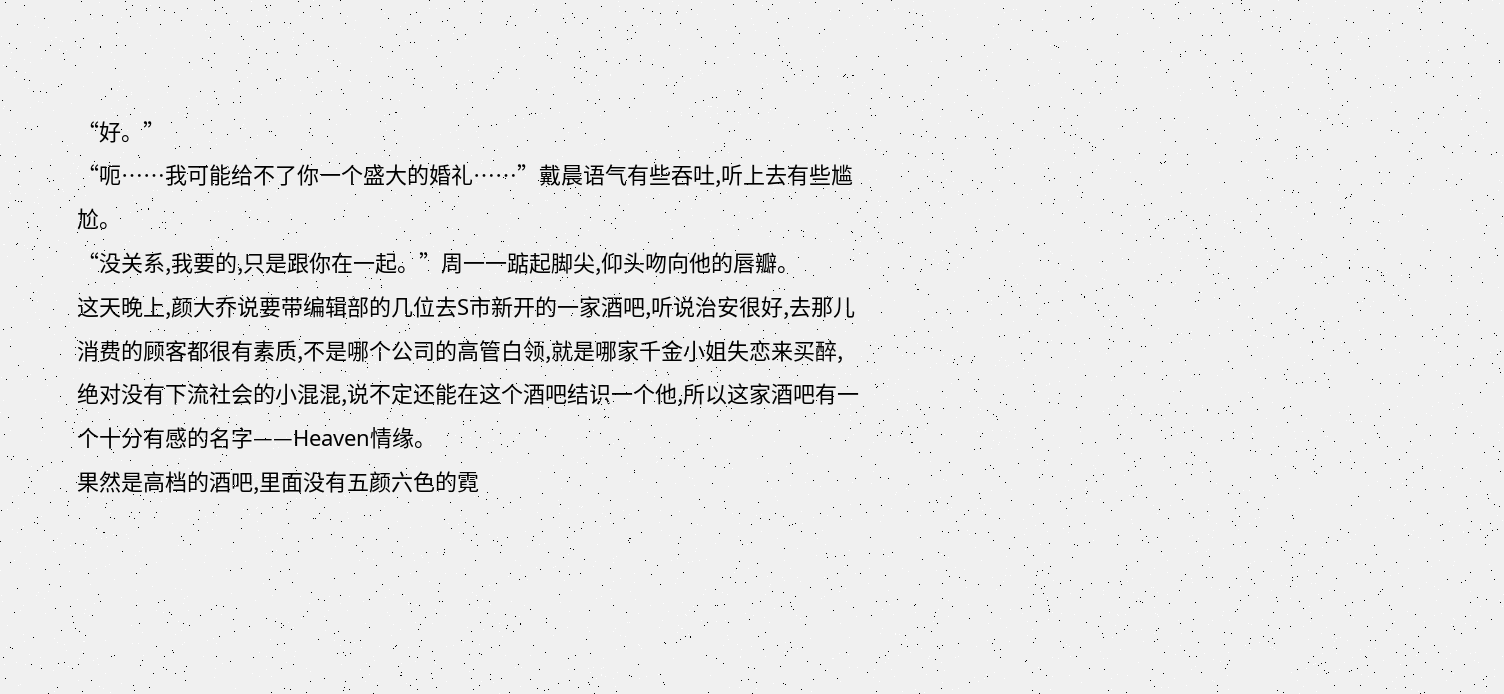“好。”
“呃……我可能给不了你一个盛大的婚礼……”戴晨语气有些吞吐,听上去有些尴尬。
“没关系,我要的,只是跟你在一起。”周一一踮起脚尖,仰头吻向他的唇瓣。
这天晚上,颜大乔说要带编辑部的几位去S市新开的一家酒吧,听说治安很好,去那儿消费的顾客都很有素质,不是哪个公司的高管白领,就是哪家千金小姐失恋来买醉,绝对没有下流社会的小混混,说不定还能在这个酒吧结识一个他,所以这家酒吧有一个十分有感的名字——Heaven情缘。
果然是高档的酒吧,里面没有五颜六色的霓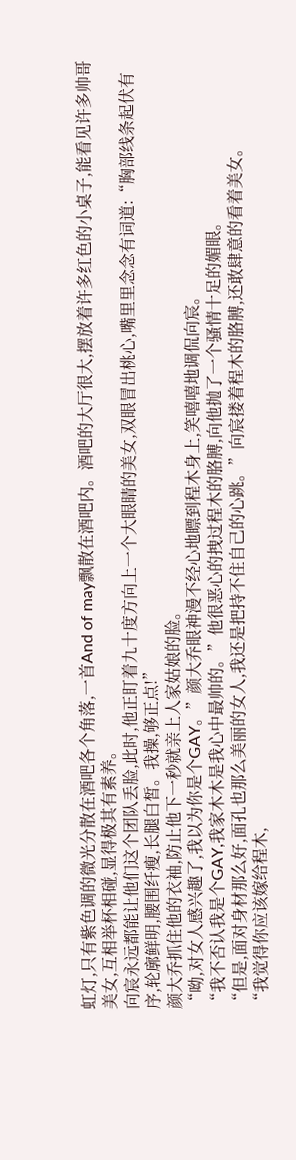虹灯,只有紫色调的微光分散在酒吧各个角落,一首And of may飘散在酒吧内。酒吧的大厅很大,摆放着许多红色的小桌子,能看见许多帅哥美女,互相举杯相碰,显得极其有素养。
向宸永远都能让他们这个团队丢脸,此时,他正盯着九十度方向上一个大眼睛的美女,双眼冒出桃心,嘴里里念念有词道:“胸部线条起伏有序,轮廓鲜明,腰围纤瘦,长腿白皙。我操,够正点!”
颜大乔抓住他的衣袖,防止他下一秒就亲上人家姑娘的脸。
“呦,对女人感兴趣了,我以为你是个GAY。”颜大乔眼神漫不经心地瞟到程木身上,笑嘻嘻地调侃向宸。
“我不否认我是个GAY,我家木木是我心中最帅的。”他很恶心的拽过程木的胳膊,向他抛了一个骚情十足的媚眼。
“但是,面对身材那么好,面孔也那么美丽的女人,我还是把持不住自己的心跳。”向宸搂着程木的胳膊,还敢肆意的看着美女。
“我觉得你应该嫁给程木,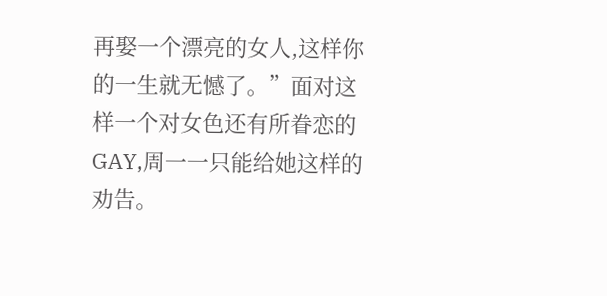再娶一个漂亮的女人,这样你的一生就无憾了。”面对这样一个对女色还有所眷恋的GAY,周一一只能给她这样的劝告。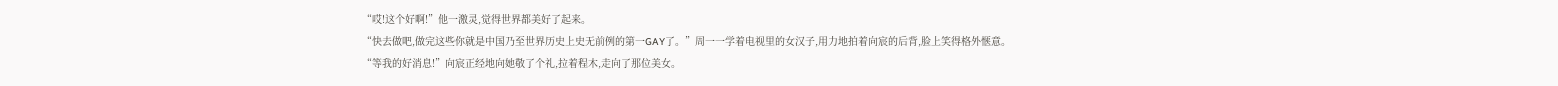“哎!这个好啊!”他一激灵,觉得世界都美好了起来。
“快去做吧,做完这些你就是中国乃至世界历史上史无前例的第一GAY了。”周一一学着电视里的女汉子,用力地拍着向宸的后背,脸上笑得格外惬意。
“等我的好消息!”向宸正经地向她敬了个礼,拉着程木,走向了那位美女。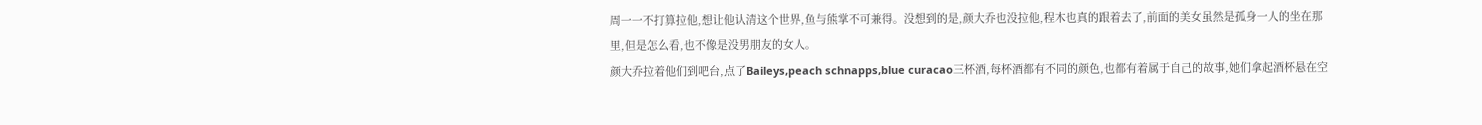周一一不打算拉他,想让他认清这个世界,鱼与熊掌不可兼得。没想到的是,颜大乔也没拉他,程木也真的跟着去了,前面的美女虽然是孤身一人的坐在那里,但是怎么看,也不像是没男朋友的女人。
颜大乔拉着他们到吧台,点了Baileys,peach schnapps,blue curacao三杯酒,每杯酒都有不同的颜色,也都有着属于自己的故事,她们拿起酒杯悬在空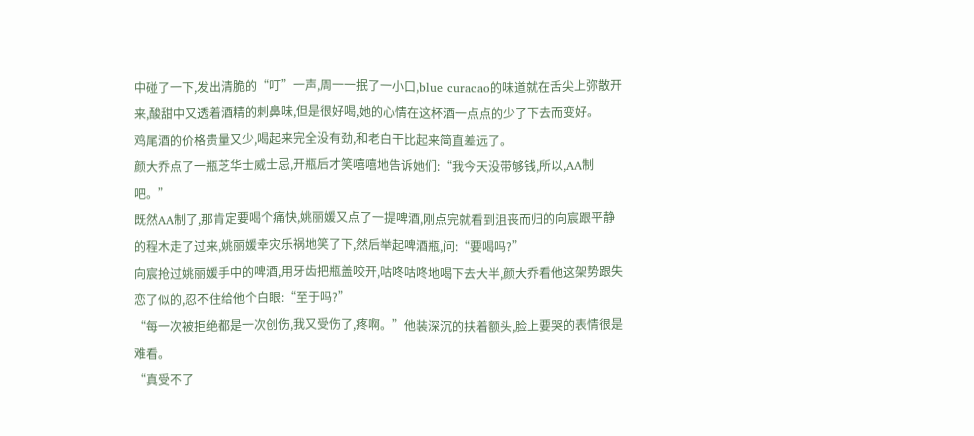中碰了一下,发出清脆的“叮”一声,周一一抿了一小口,blue curacao的味道就在舌尖上弥散开来,酸甜中又透着酒精的刺鼻味,但是很好喝,她的心情在这杯酒一点点的少了下去而变好。
鸡尾酒的价格贵量又少,喝起来完全没有劲,和老白干比起来简直差远了。
颜大乔点了一瓶芝华士威士忌,开瓶后才笑嘻嘻地告诉她们:“我今天没带够钱,所以,AA制吧。”
既然AA制了,那肯定要喝个痛快,姚丽媛又点了一提啤酒,刚点完就看到沮丧而归的向宸跟平静的程木走了过来,姚丽媛幸灾乐祸地笑了下,然后举起啤酒瓶,问:“要喝吗?”
向宸抢过姚丽媛手中的啤酒,用牙齿把瓶盖咬开,咕咚咕咚地喝下去大半,颜大乔看他这架势跟失恋了似的,忍不住给他个白眼:“至于吗?”
“每一次被拒绝都是一次创伤,我又受伤了,疼啊。”他装深沉的扶着额头,脸上要哭的表情很是难看。
“真受不了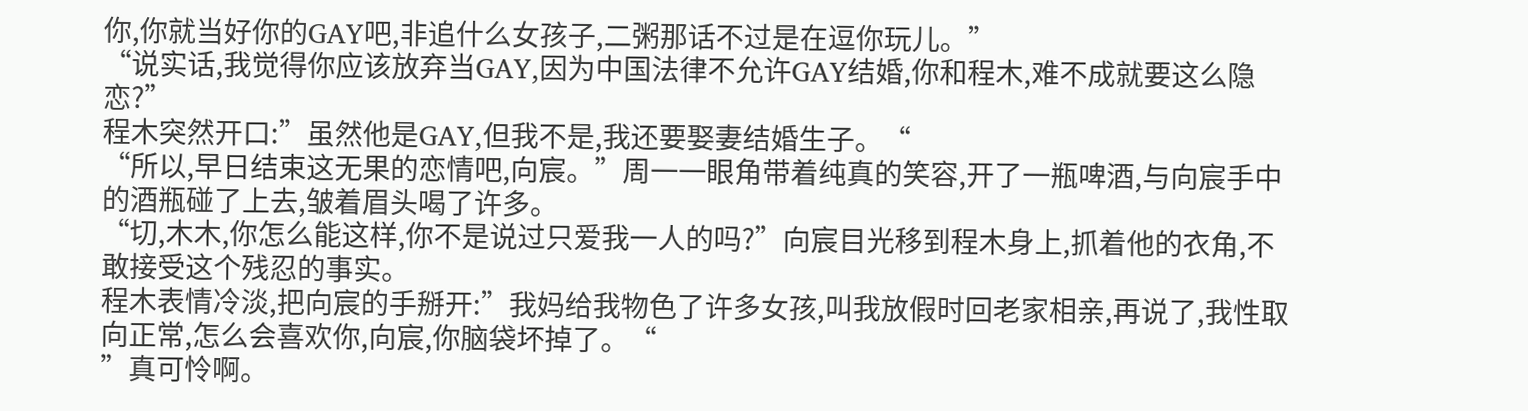你,你就当好你的GAY吧,非追什么女孩子,二粥那话不过是在逗你玩儿。”
“说实话,我觉得你应该放弃当GAY,因为中国法律不允许GAY结婚,你和程木,难不成就要这么隐恋?”
程木突然开口:”虽然他是GAY,但我不是,我还要娶妻结婚生子。“
“所以,早日结束这无果的恋情吧,向宸。”周一一眼角带着纯真的笑容,开了一瓶啤酒,与向宸手中的酒瓶碰了上去,皱着眉头喝了许多。
“切,木木,你怎么能这样,你不是说过只爱我一人的吗?”向宸目光移到程木身上,抓着他的衣角,不敢接受这个残忍的事实。
程木表情冷淡,把向宸的手掰开:”我妈给我物色了许多女孩,叫我放假时回老家相亲,再说了,我性取向正常,怎么会喜欢你,向宸,你脑袋坏掉了。“
”真可怜啊。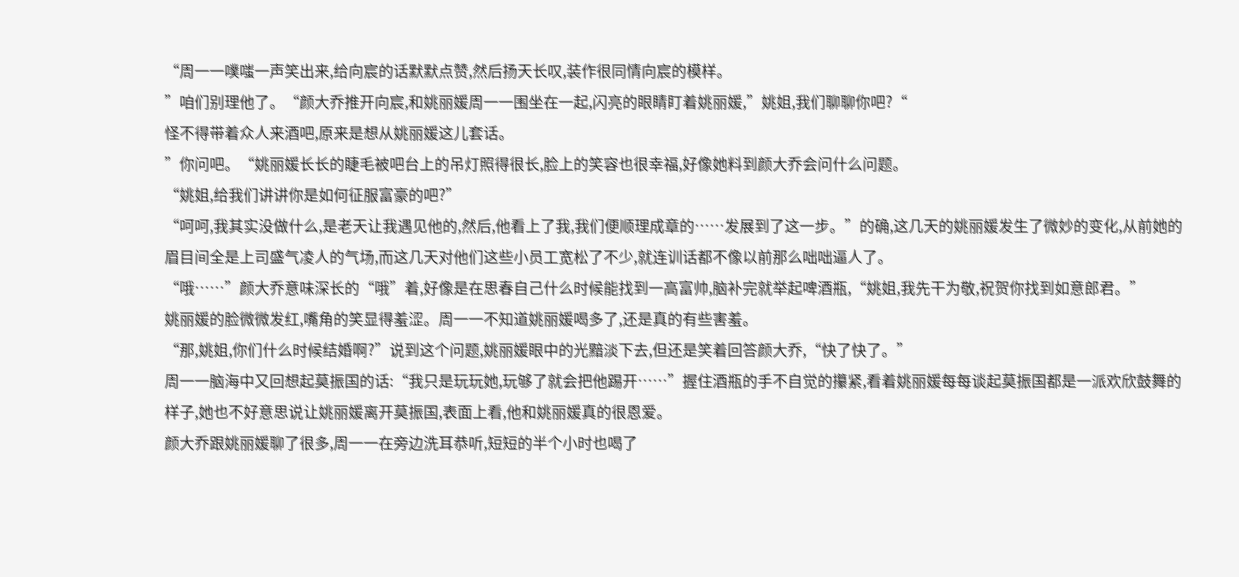“周一一噗嗤一声笑出来,给向宸的话默默点赞,然后扬天长叹,装作很同情向宸的模样。
”咱们别理他了。“颜大乔推开向宸,和姚丽媛周一一围坐在一起,闪亮的眼睛盯着姚丽媛,”姚姐,我们聊聊你吧?“
怪不得带着众人来酒吧,原来是想从姚丽媛这儿套话。
”你问吧。“姚丽媛长长的睫毛被吧台上的吊灯照得很长,脸上的笑容也很幸福,好像她料到颜大乔会问什么问题。
“姚姐,给我们讲讲你是如何征服富豪的吧?”
“呵呵,我其实没做什么,是老天让我遇见他的,然后,他看上了我,我们便顺理成章的……发展到了这一步。”的确,这几天的姚丽媛发生了微妙的变化,从前她的眉目间全是上司盛气凌人的气场,而这几天对他们这些小员工宽松了不少,就连训话都不像以前那么咄咄逼人了。
“哦……”颜大乔意味深长的“哦”着,好像是在思春自己什么时候能找到一高富帅,脑补完就举起啤酒瓶,“姚姐,我先干为敬,祝贺你找到如意郎君。”
姚丽媛的脸微微发红,嘴角的笑显得羞涩。周一一不知道姚丽媛喝多了,还是真的有些害羞。
“那,姚姐,你们什么时候结婚啊?”说到这个问题,姚丽媛眼中的光黯淡下去,但还是笑着回答颜大乔,“快了快了。”
周一一脑海中又回想起莫振国的话:“我只是玩玩她,玩够了就会把他踢开……”握住酒瓶的手不自觉的攥紧,看着姚丽媛每每谈起莫振国都是一派欢欣鼓舞的样子,她也不好意思说让姚丽媛离开莫振国,表面上看,他和姚丽媛真的很恩爱。
颜大乔跟姚丽媛聊了很多,周一一在旁边洗耳恭听,短短的半个小时也喝了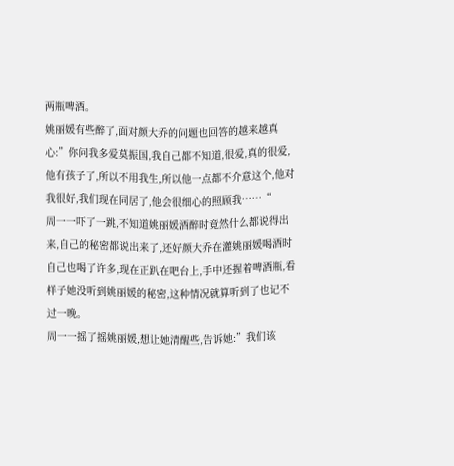两瓶啤酒。
姚丽媛有些醉了,面对颜大乔的问题也回答的越来越真心:”你问我多爱莫振国,我自己都不知道,很爱,真的很爱,他有孩子了,所以不用我生,所以他一点都不介意这个,他对我很好,我们现在同居了,他会很细心的照顾我……“
周一一吓了一跳,不知道姚丽媛酒醉时竟然什么都说得出来,自己的秘密都说出来了,还好颜大乔在灌姚丽媛喝酒时自己也喝了许多,现在正趴在吧台上,手中还握着啤酒瓶,看样子她没听到姚丽媛的秘密,这种情况就算听到了也记不过一晚。
周一一摇了摇姚丽媛,想让她清醒些,告诉她:”我们该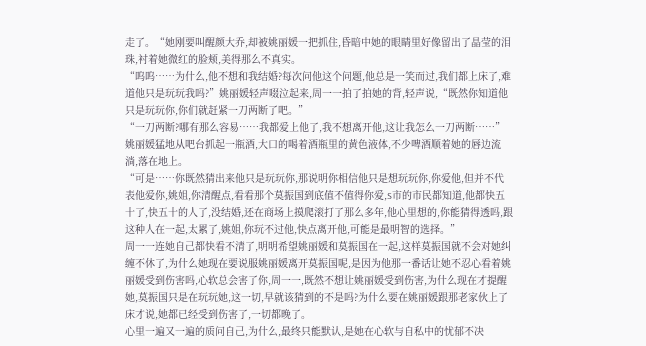走了。“她刚要叫醒颜大乔,却被姚丽媛一把抓住,昏暗中她的眼睛里好像留出了晶莹的泪珠,衬着她微红的脸颊,美得那么不真实。
“呜呜……为什么,他不想和我结婚?每次问他这个问题,他总是一笑而过,我们都上床了,难道他只是玩玩我吗?”姚丽媛轻声啜泣起来,周一一拍了拍她的背,轻声说,“既然你知道他只是玩玩你,你们就赶紧一刀两断了吧。”
“一刀两断?哪有那么容易……我都爱上他了,我不想离开他,这让我怎么一刀两断……”姚丽媛猛地从吧台抓起一瓶酒,大口的喝着酒瓶里的黄色液体,不少啤酒顺着她的唇边流淌,落在地上。
“可是……你既然猜出来他只是玩玩你,那说明你相信他只是想玩玩你,你爱他,但并不代表他爱你,姚姐,你清醒点,看看那个莫振国到底值不值得你爱,S市的市民都知道,他都快五十了,快五十的人了,没结婚,还在商场上摸爬滚打了那么多年,他心里想的,你能猜得透吗,跟这种人在一起,太累了,姚姐,你玩不过他,快点离开他,可能是最明智的选择。”
周一一连她自己都快看不清了,明明希望姚丽媛和莫振国在一起,这样莫振国就不会对她纠缠不休了,为什么她现在要说服姚丽媛离开莫振国呢,是因为他那一番话让她不忍心看着姚丽媛受到伤害吗,心软总会害了你,周一一,既然不想让姚丽媛受到伤害,为什么现在才提醒她,莫振国只是在玩玩她,这一切,早就该猜到的不是吗?为什么要在姚丽媛跟那老家伙上了床才说,她都已经受到伤害了,一切都晚了。
心里一遍又一遍的质问自己,为什么,最终只能默认,是她在心软与自私中的忧郁不决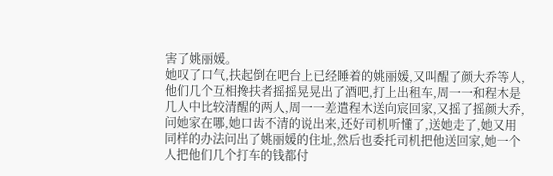害了姚丽媛。
她叹了口气,扶起倒在吧台上已经睡着的姚丽媛,又叫醒了颜大乔等人,他们几个互相搀扶者摇摇晃晃出了酒吧,打上出租车,周一一和程木是几人中比较清醒的两人,周一一差遣程木送向宸回家,又摇了摇颜大乔,问她家在哪,她口齿不清的说出来,还好司机听懂了,送她走了,她又用同样的办法问出了姚丽媛的住址,然后也委托司机把他送回家,她一个人把他们几个打车的钱都付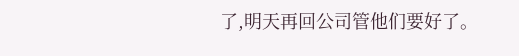了,明天再回公司管他们要好了。